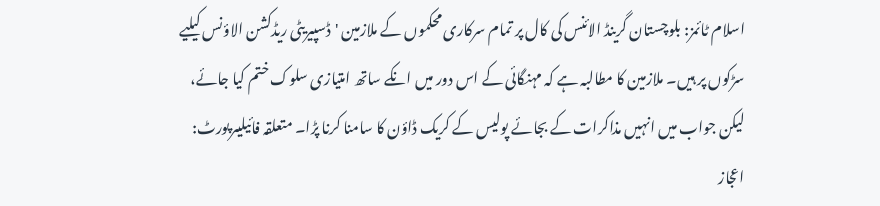اسلام ٹائمز: بلوچستان گرینڈ الائنس کی کال پر تمام سرکاری محکموں کے ملازمین 'ڈسپیریٹی ریڈکشن الاؤنس کیلیے سڑکوں پر ہیں۔ ملازمین کا مطالبہ ہے کہ مہنگائی کے اس دور میں انکے ساتھ امتیازی سلوک ختم کیا جائے، لیکن جواب میں انہیں مذاکرات کے بجائے پولیس کے کریک ڈاؤن کا سامنا کرنا پڑا۔ متعلقہ فائیلیںرپورٹ: اعجاز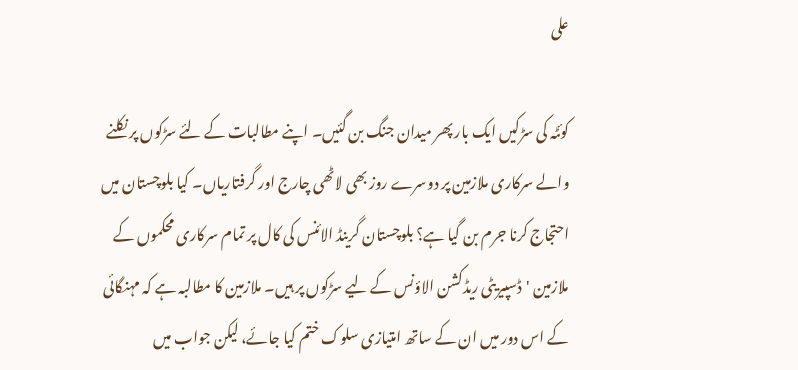علی

کوئٹہ کی سڑکیں ایک بار پھر میدان جنگ بن گئیں۔ اپنے مطالبات کے لئے سڑکوں پر نکلنے والے سرکاری ملازمین پر دوسرے روز بھی لاٹھی چارج اور گرفتاریاں۔ کیا بلوچستان میں احتجاج کرنا جرم بن گیا ہے؟ بلوچستان گرینڈ الائنس کی کال پر تمام سرکاری محکموں کے ملازمین 'ڈسپیریٹی ریڈکشن الاؤنس کے لیے سڑکوں پر ہیں۔ ملازمین کا مطالبہ ہے کہ مہنگائی کے اس دور میں ان کے ساتھ امتیازی سلوک ختم کیا جائے، لیکن جواب میں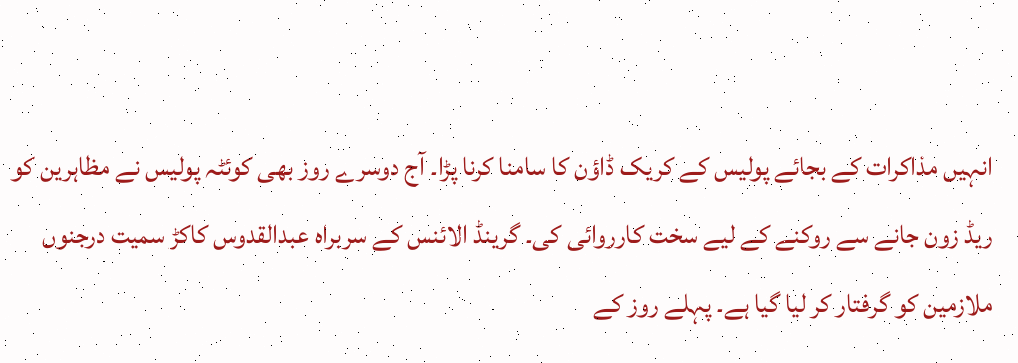انہیں مذاکرات کے بجائے پولیس کے کریک ڈاؤن کا سامنا کرنا پڑا۔ آج دوسرے روز بھی کوئٹہ پولیس نے مظاہرین کو ریڈ زون جانے سے روکنے کے لیے سخت کارروائی کی۔ گرینڈ الائنس کے سربراہ عبدالقدوس کاکڑ سمیت درجنوں ملازمین کو گرفتار کر لیا گیا ہے۔ پہلے روز کے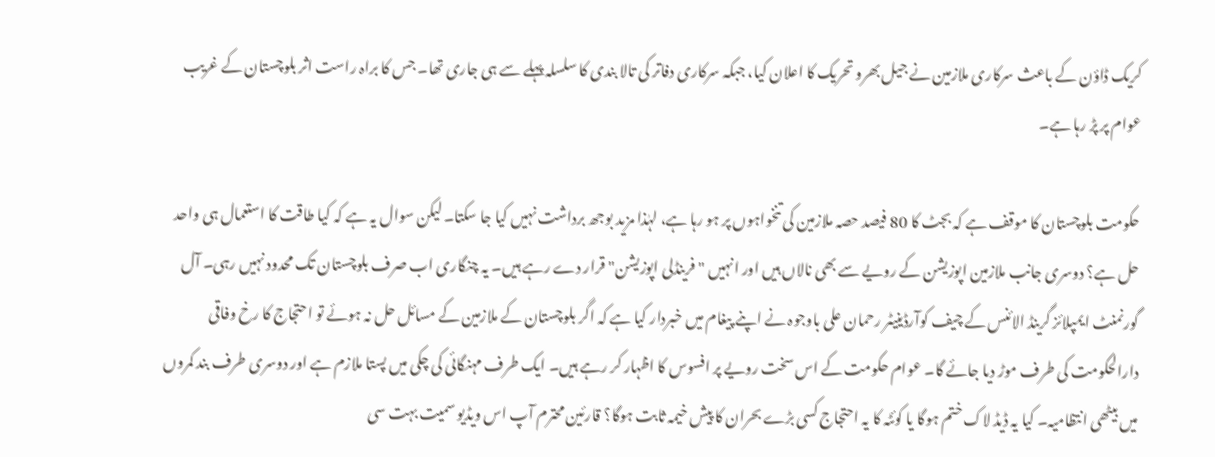کریک ڈاؤن کے باعث سرکاری ملازمین نے جیل بھرو تحریک کا اعلان کیا، جبکہ سرکاری دفاتر کی تالا بندی کا سلسلہ پہلے سے ہی جاری تھا۔ جس کا براہ راست اثر بلوچستان کے غریب عوام پر پڑ رہا ہے۔

حکومت بلوچستان کا موقف ہے کہ بجٹ کا 80 فیصد حصہ ملازمین کی تنخواہوں پر ہو رہا ہے، لہٰذا مزید بوجھ برداشت نہیں کیا جا سکتا۔ لیکن سوال یہ ہے کہ کیا طاقت کا استعمال ہی واحد حل ہے؟ دوسری جانب ملازمین اپوزیشن کے رویے سے بھی نالاں ہیں اور انہیں "فرینڈلی اپوزیشن" قرار دے رہے ہیں۔ یہ چنگاری اب صرف بلوچستان تک محدود نہیں رہی۔ آل گورنمنٹ ایمپلائز گرینڈ الائنس کے چیف کوآرڈینیٹر رحمان علی باوجوہ نے اپنے پیغام میں خبردار کیا ہے کہ اگر بلوچستان کے ملازمین کے مسائل حل نہ ہوئے تو احتجاج کا رخ وفاقی دارالحکومت کی طرف موڑ دیا جائے گا۔ عوام حکومت کے اس سخت رویے پر افسوس کا اظہار کر رہے ہیں۔ ایک طرف مہنگائی کی چکی میں پستا ملازم ہے اور دوسری طرف بند کمروں میں بیٹھی انتظامیہ۔ کیا یہ ڈیڈ لاک ختم ہوگا یا کوئٹہ کا یہ احتجاج کسی بڑے بحران کا پیش خیمہ ثابت ہوگا؟ قارئین محترم آپ اس ویڈیو سمیت بہت سی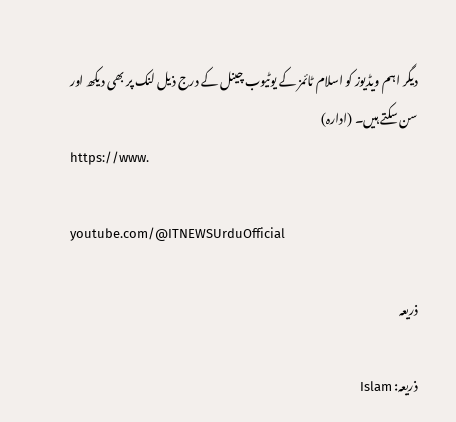دیگر اہم ویڈیوز کو اسلام ٹائمز کے یوٹیوب چینل کے درج ذیل لنک پر بھی دیکھ اور سن سکتے ہیں۔ (ادارہ)
https://www.

youtube.com/@ITNEWSUrduOfficial

ذریعہ

ذریعہ: Islam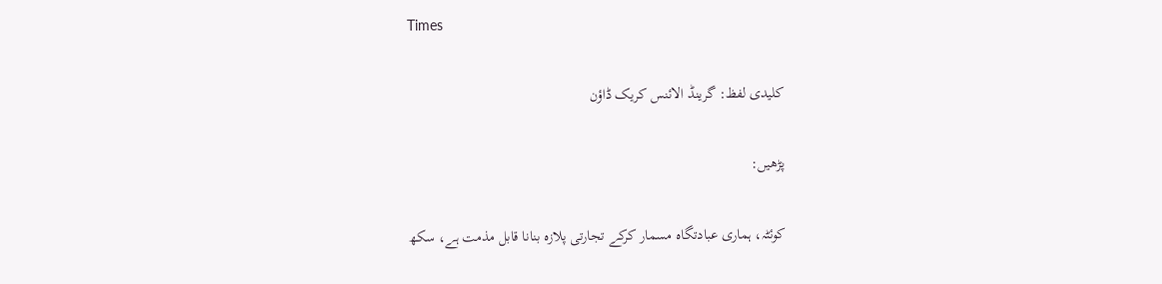Times

کلیدی لفظ: گرینڈ الائنس کریک ڈاؤن

پڑھیں:

کوئٹہ، ہماری عبادتگاہ مسمار کرکے تجارتی پلازہ بنانا قابل مذمت ہے، سکھ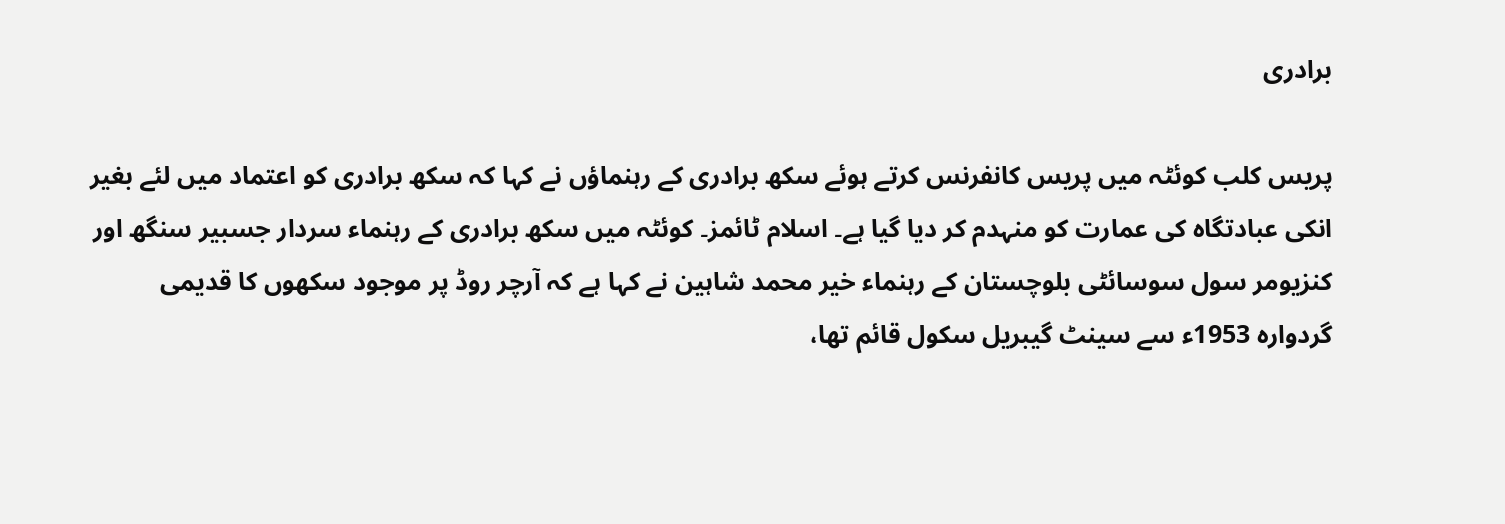برادری

پریس کلب کوئٹہ میں پریس کانفرنس کرتے ہوئے سکھ برادری کے رہنماؤں نے کہا کہ سکھ برادری کو اعتماد میں لئے بغیر انکی عبادتگاہ کی عمارت کو منہدم کر دیا گیا ہے۔ اسلام ٹائمز۔ کوئٹہ میں سکھ برادری کے رہنماء سردار جسبیر سنگھ اور کنزیومر سول سوسائٹی بلوچستان کے رہنماء خیر محمد شاہین نے کہا ہے کہ آرچر روڈ پر موجود سکھوں کا قدیمی گردوارہ 1953ء سے سینٹ گیبریل سکول قائم تھا،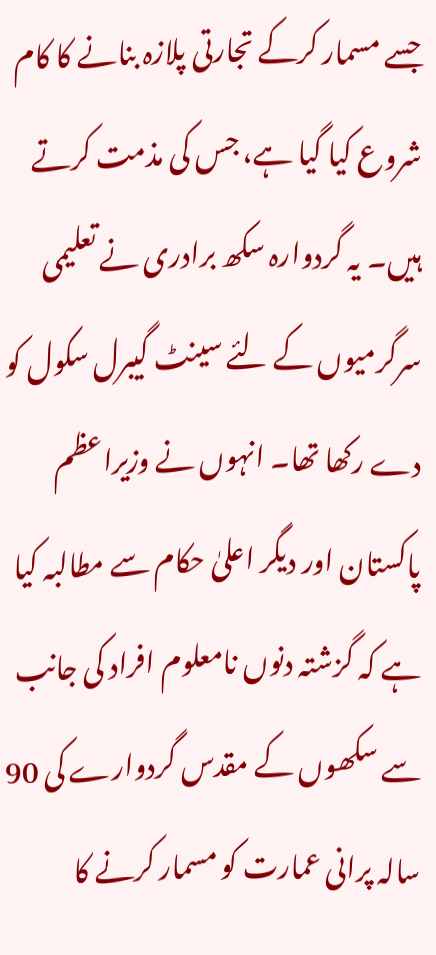جسے مسمار کرکے تجارتی پلازہ بنانے کا کام شروع کیا گیا ہے، جس کی مذمت کرتے ہیں۔ یہ گردوارہ سکھ برادری نے تعلیمی سرگرمیوں کے لئے سینٹ گیبرل سکول کو دے رکھا تھا۔ انہوں نے وزیراعظم پاکستان اور دیگر اعلیٰ حکام سے مطالبہ کیا ہے کہ گزشتہ دنوں نامعلوم افراد کی جانب سے سکھوں کے مقدس گردوارے کی 90 سالہ پرانی عمارت کو مسمار کرنے کا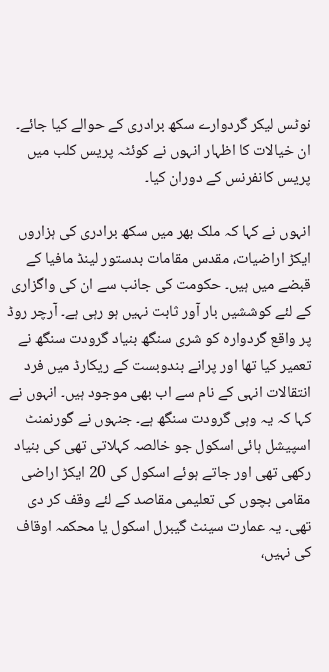نوٹس لیکر گردوارے سکھ برادری کے حوالے کیا جائے۔ ان خیالات کا اظہار انہوں نے کوئٹہ پریس کلب میں پریس کانفرنس کے دوران کیا۔

انہوں نے کہا کہ ملک بھر میں سکھ برادری کی ہزاروں ایکڑ اراضیات، مقدس مقامات بدستور لینڈ مافیا کے قبضے میں ہیں۔ حکومت کی جانب سے ان کی واگزاری کے لئے کوششیں بار آور ثابت نہیں ہو رہی ہے۔ آرچر روڈ پر واقع گردوارہ کو شری سنگھ بنیاد گرودت سنگھ نے تعمیر کیا تھا اور پرانے بندوبست کے ریکارڈ میں فرد انتقالات انہی کے نام سے اب بھی موجود ہیں۔ انہوں نے کہا کہ یہ وہی گرودت سنگھ ہے۔ جنہوں نے گورنمنٹ اسپیشل ہائی اسکول جو خالصہ کہلاتی تھی کی بنیاد رکھی تھی اور جاتے ہوئے اسکول کی 20 ایکڑ اراضی مقامی بچوں کی تعلیمی مقاصد کے لئے وقف کر دی تھی۔ یہ عمارت سینٹ گیبرل اسکول یا محکمہ اوقاف کی نہیں،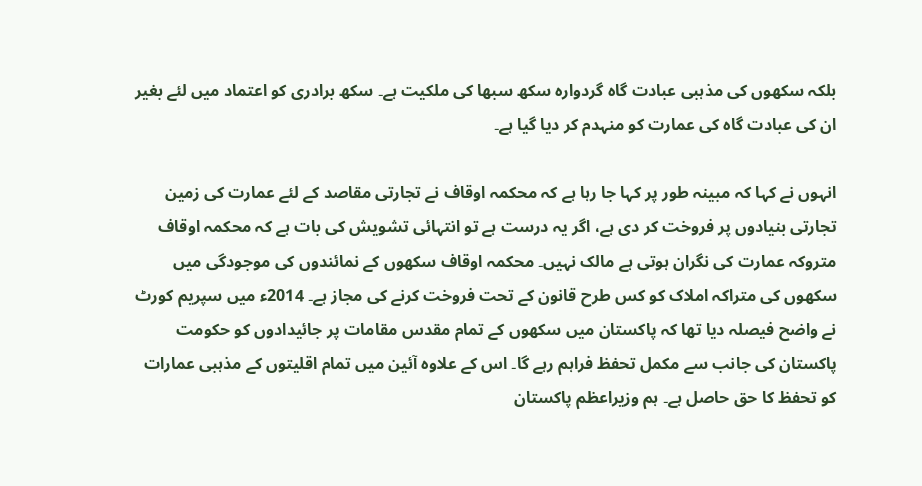بلکہ سکھوں کی مذہبی عبادت گاہ گردوارہ سکھ سبھا کی ملکیت ہے۔ سکھ برادری کو اعتماد میں لئے بغیر ان کی عبادت گاہ کی عمارت کو منہدم کر دیا گیا ہے۔

انہوں نے کہا کہ مبینہ طور پر کہا جا رہا ہے کہ محکمہ اوقاف نے تجارتی مقاصد کے لئے عمارت کی زمین تجارتی بنیادوں پر فروخت کر دی ہے، اگر یہ درست ہے تو انتہائی تشویش کی بات ہے کہ محکمہ اوقاف متروکہ عمارت کی نگران ہوتی ہے مالک نہیں۔ محکمہ اوقاف سکھوں کے نمائندوں کی موجودگی میں سکھوں کی متراکہ املاک کو کس طرح قانون کے تحت فروخت کرنے کی مجاز ہے۔ 2014ء میں سپریم کورٹ نے واضح فیصلہ دیا تھا کہ پاکستان میں سکھوں کے تمام مقدس مقامات پر جائیدادوں کو حکومت پاکستان کی جانب سے مکمل تحفظ فراہم رہے گا۔ اس کے علاوہ آئین میں تمام اقلیتوں کے مذہبی عمارات کو تحفظ کا حق حاصل ہے۔ ہم وزیراعظم پاکستان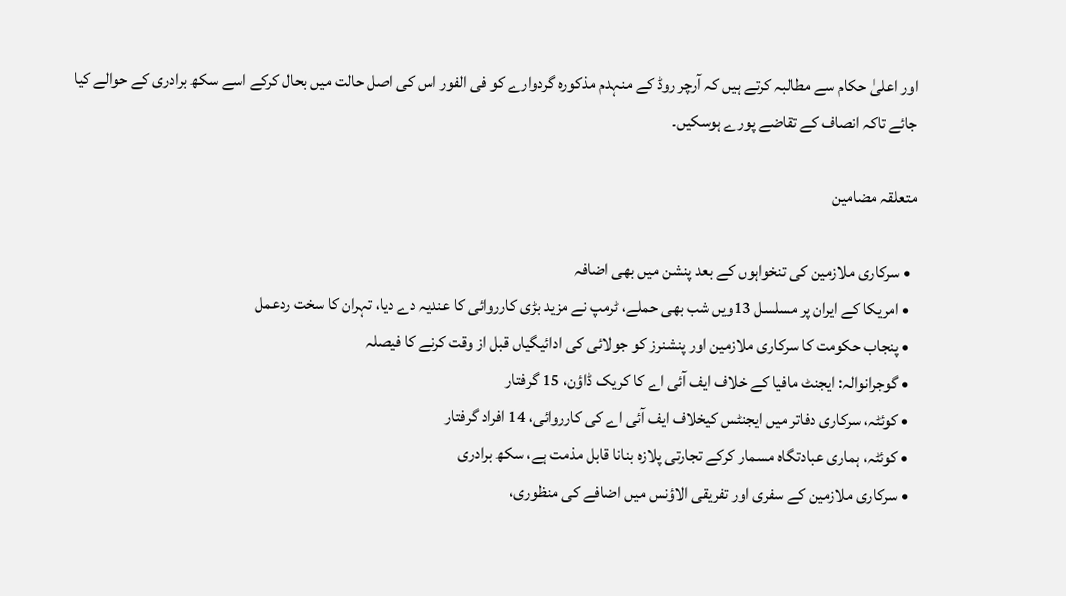اور اعلیٰ حکام سے مطالبہ کرتے ہیں کہ آرچر روڈ کے منہدم مذکورہ گردوارے کو فی الفور اس کی اصل حالت میں بحال کرکے اسے سکھ برادری کے حوالے کیا جائے تاکہ انصاف کے تقاضے پورے ہوسکیں۔

متعلقہ مضامین

  • سرکاری ملازمین کی تنخواہوں کے بعد پنشن میں بھی اضافہ
  • امریکا کے ایران پر مسلسل 13ویں شب بھی حملے، ٹرمپ نے مزید بڑی کارروائی کا عندیہ دے دیا، تہران کا سخت ردعمل
  • پنجاب حکومت کا سرکاری ملازمین اور پنشنرز کو جولائی کی ادائیگیاں قبل از وقت کرنے کا فیصلہ
  • گوجرانوالہ: ایجنٹ مافیا کے خلاف ایف آئی اے کا کریک ڈاؤن، 15 گرفتار
  • کوئٹہ، سرکاری دفاتر میں ایجنٹس کیخلاف ایف آئی اے کی کارروائی، 14 افراد گرفتار
  • کوئٹہ، ہماری عبادتگاہ مسمار کرکے تجارتی پلازہ بنانا قابل مذمت ہے، سکھ برادری
  • سرکاری ملازمین کے سفری اور تفریقی الاؤنس میں اضافے کی منظوری،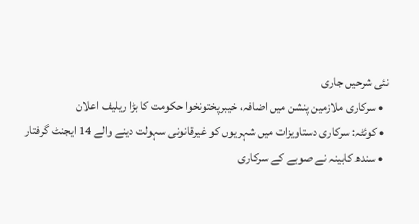نئی شرحیں جاری
  • سرکاری ملازمین پنشن میں اضافہ، خیبرپختونخوا حکومت کا بڑا ریلیف اعلان
  • کوئٹہ: سرکاری دستاویزات میں شہریوں کو غیرقانونی سہولت دینے والے 14 ایجنٹ گرفتار
  • سندھ کابینہ نے صوبے کے سرکاری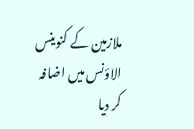ملازمین کے کنوینس الاؤنس میں اضافہ کر دیا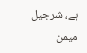ہے، شرجیل میمن